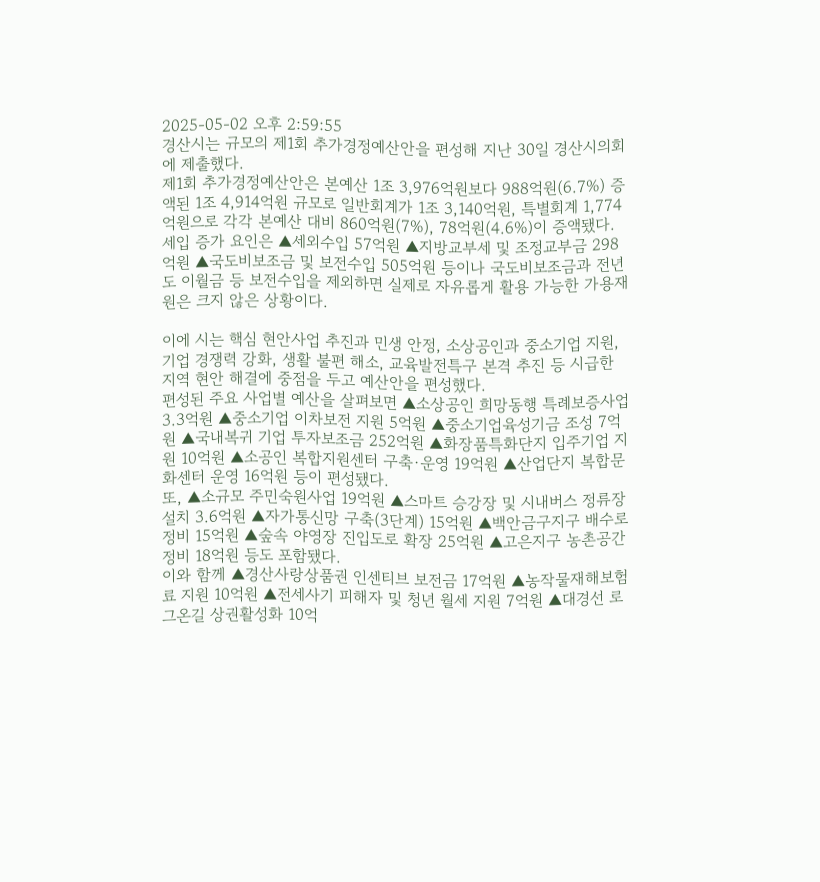2025-05-02 오후 2:59:55
경산시는 규모의 제1회 추가경정예산안을 편성해 지난 30일 경산시의회에 제출했다.
제1회 추가경정예산안은 본예산 1조 3,976억원보다 988억원(6.7%) 증액된 1조 4,914억원 규모로 일반회계가 1조 3,140억원, 특별회계 1,774억원으로 각각 본예산 대비 860억원(7%), 78억원(4.6%)이 증액됐다.
세입 증가 요인은 ▲세외수입 57억원 ▲지방교부세 및 조정교부금 298억원 ▲국도비보조금 및 보전수입 505억원 등이나 국도비보조금과 전년도 이월금 등 보전수입을 제외하면 실제로 자유롭게 활용 가능한 가용재원은 크지 않은 상황이다.

이에 시는 핵심 현안사업 추진과 민생 안정, 소상공인과 중소기업 지원, 기업 경쟁력 강화, 생활 불편 해소, 교육발전특구 본격 추진 등 시급한 지역 현안 해결에 중점을 두고 예산안을 편성했다.
편성된 주요 사업별 예산을 살펴보면 ▲소상공인 희망동행 특례보증사업 3.3억원 ▲중소기업 이차보전 지원 5억원 ▲중소기업육성기금 조성 7억원 ▲국내복귀 기업 투자보조금 252억원 ▲화장품특화단지 입주기업 지원 10억원 ▲소공인 복합지원센터 구축·운영 19억원 ▲산업단지 복합문화센터 운영 16억원 등이 편성됐다.
또, ▲소규모 주민숙원사업 19억원 ▲스마트 승강장 및 시내버스 정류장 설치 3.6억원 ▲자가통신망 구축(3단계) 15억원 ▲백안금구지구 배수로 정비 15억원 ▲숲속 야영장 진입도로 확장 25억원 ▲고은지구 농촌공간정비 18억원 등도 포함됐다.
이와 함께 ▲경산사랑상품권 인센티브 보전금 17억원 ▲농작물재해보험료 지원 10억원 ▲전세사기 피해자 및 청년 월세 지원 7억원 ▲대경선 로그온길 상권활성화 10억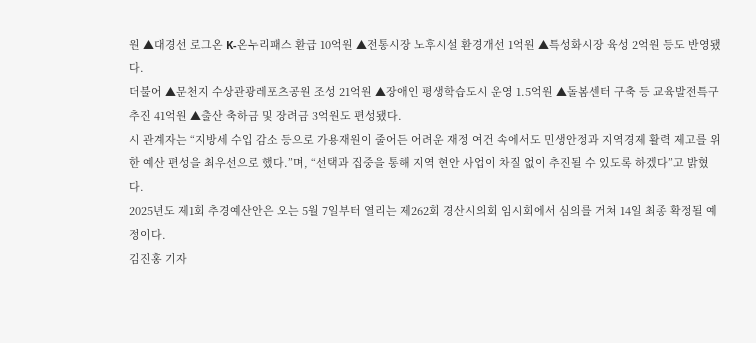원 ▲대경선 로그온 K-온누리패스 환급 10억원 ▲전통시장 노후시설 환경개선 1억원 ▲특성화시장 육성 2억원 등도 반영됐다.
더불어 ▲문천지 수상관광레포츠공원 조성 21억원 ▲장애인 평생학습도시 운영 1.5억원 ▲돌봄센터 구축 등 교육발전특구추진 41억원 ▲출산 축하금 및 장려금 3억원도 편성됐다.
시 관계자는 “지방세 수입 감소 등으로 가용재원이 줄어든 어려운 재정 여건 속에서도 민생안정과 지역경제 활력 제고를 위한 예산 편성을 최우선으로 했다.”며, “선택과 집중을 통해 지역 현안 사업이 차질 없이 추진될 수 있도록 하겠다”고 밝혔다.
2025년도 제1회 추경예산안은 오는 5월 7일부터 열리는 제262회 경산시의회 임시회에서 심의를 거쳐 14일 최종 확정될 예정이다.
김진홍 기자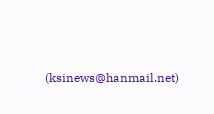(ksinews@hanmail.net)